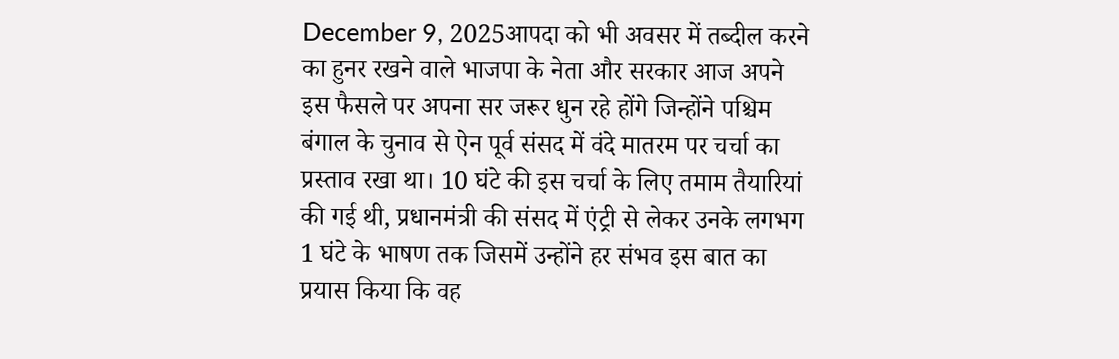December 9, 2025आपदा को भी अवसर में तब्दील करने का हुनर रखने वाले भाजपा के नेता और सरकार आज अपने इस फैसले पर अपना सर जरूर धुन रहे होंगे जिन्होंने पश्चिम बंगाल के चुनाव से ऐन पूर्व संसद में वंदे मातरम पर चर्चा का प्रस्ताव रखा था। 10 घंटे की इस चर्चा के लिए तमाम तैयारियां की गई थी, प्रधानमंत्री की संसद में एंट्री से लेकर उनके लगभग 1 घंटे के भाषण तक जिसमें उन्होंने हर संभव इस बात का प्रयास किया कि वह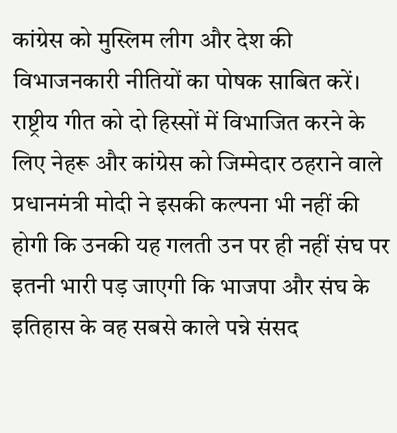कांग्रेस को मुस्लिम लीग और देश की विभाजनकारी नीतियों का पोषक साबित करें। राष्ट्रीय गीत को दो हिस्सों में विभाजित करने के लिए नेहरू और कांग्रेस को जिम्मेदार ठहराने वाले प्रधानमंत्री मोदी ने इसकी कल्पना भी नहीं की होगी कि उनकी यह गलती उन पर ही नहीं संघ पर इतनी भारी पड़ जाएगी कि भाजपा और संघ के इतिहास के वह सबसे काले पन्ने संसद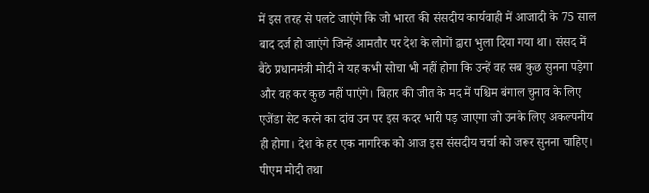में इस तरह से पलटे जाएंगे कि जो भारत की संसदीय कार्यवाही में आजादी के 75 साल बाद दर्ज हो जाएंगे जिन्हें आमतौर पर देश के लोगों द्वारा भुला दिया गया था। संसद में बैठे प्रधानमंत्री मोदी ने यह कभी सोचा भी नहीं होगा कि उन्हें वह सब कुछ सुनना पड़ेगा और वह कर कुछ नहीं पाएंगे। बिहार की जीत के मद में पश्चिम बंगाल चुनाव के लिए एजेंडा सेट करने का दांव उन पर इस कदर भारी पड़ जाएगा जो उनके लिए अकल्पनीय ही होगा। देश के हर एक नागरिक को आज इस संसदीय चर्चा को जरूर सुनना चाहिए। पीएम मोदी तथा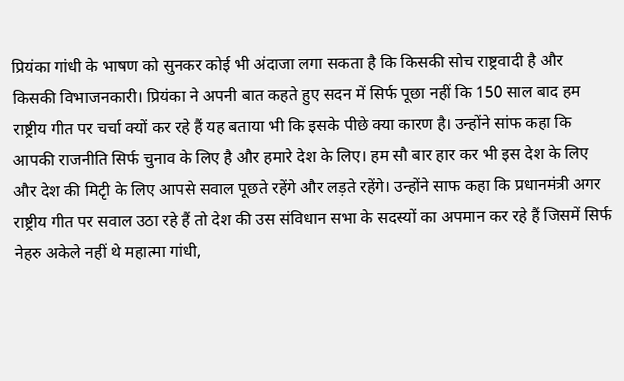प्रियंका गांधी के भाषण को सुनकर कोई भी अंदाजा लगा सकता है कि किसकी सोच राष्ट्रवादी है और किसकी विभाजनकारी। प्रियंका ने अपनी बात कहते हुए सदन में सिर्फ पूछा नहीं कि 150 साल बाद हम राष्ट्रीय गीत पर चर्चा क्यों कर रहे हैं यह बताया भी कि इसके पीछे क्या कारण है। उन्होंने सांफ कहा कि आपकी राजनीति सिर्फ चुनाव के लिए है और हमारे देश के लिए। हम सौ बार हार कर भी इस देश के लिए और देश की मिटृी के लिए आपसे सवाल पूछते रहेंगे और लड़ते रहेंगे। उन्होंने साफ कहा कि प्रधानमंत्री अगर राष्ट्रीय गीत पर सवाल उठा रहे हैं तो देश की उस संविधान सभा के सदस्यों का अपमान कर रहे हैं जिसमें सिर्फ नेहरु अकेले नहीं थे महात्मा गांधी,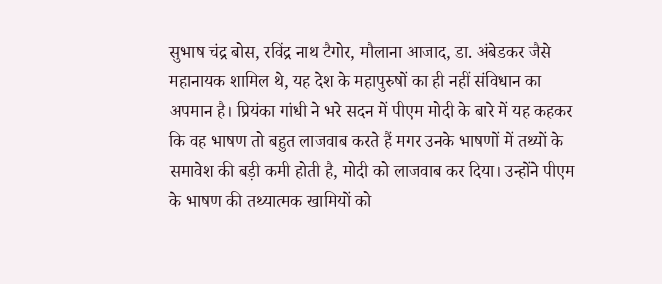सुभाष चंद्र बोस, रविंद्र नाथ टैगोर, मौलाना आजाद, डा. अंबेडकर जैसे महानायक शामिल थे, यह देश के महापुरुषों का ही नहीं संविधान का अपमान है। प्रियंका गांधी ने भरे सदन में पीएम मोदी के बारे में यह कहकर कि वह भाषण तो बहुत लाजवाब करते हैं मगर उनके भाषणों में तथ्यों के समावेश की बड़ी कमी होती है, मोदी को लाजवाब कर दिया। उन्होंने पीएम के भाषण की तथ्यात्मक खामियों को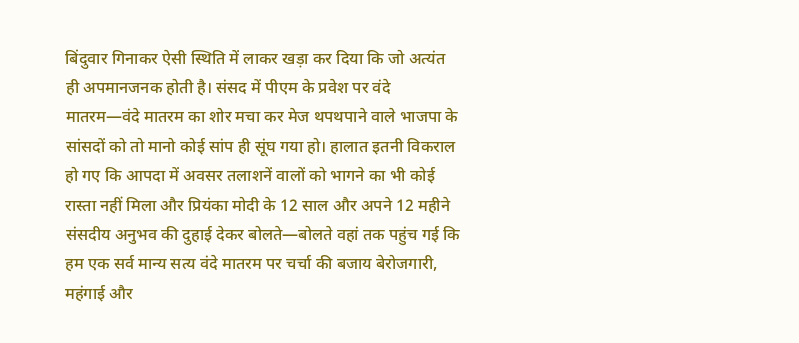बिंदुवार गिनाकर ऐसी स्थिति में लाकर खड़ा कर दिया कि जो अत्यंत ही अपमानजनक होती है। संसद में पीएम के प्रवेश पर वंदे मातरम—वंदे मातरम का शोर मचा कर मेज थपथपाने वाले भाजपा के सांसदों को तो मानो कोई सांप ही सूंघ गया हो। हालात इतनी विकराल हो गए कि आपदा में अवसर तलाशनें वालों को भागने का भी कोई रास्ता नहीं मिला और प्रियंका मोदी के 12 साल और अपने 12 महीने संसदीय अनुभव की दुहाई देकर बोलते—बोलते वहां तक पहुंच गई कि हम एक सर्व मान्य सत्य वंदे मातरम पर चर्चा की बजाय बेरोजगारी, महंगाई और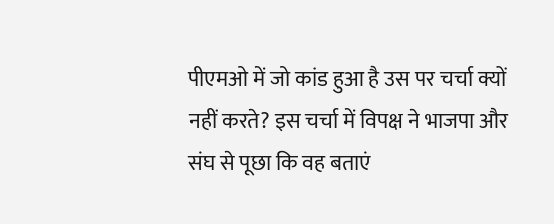पीएमओ में जो कांड हुआ है उस पर चर्चा क्यों नहीं करते? इस चर्चा में विपक्ष ने भाजपा और संघ से पूछा कि वह बताएं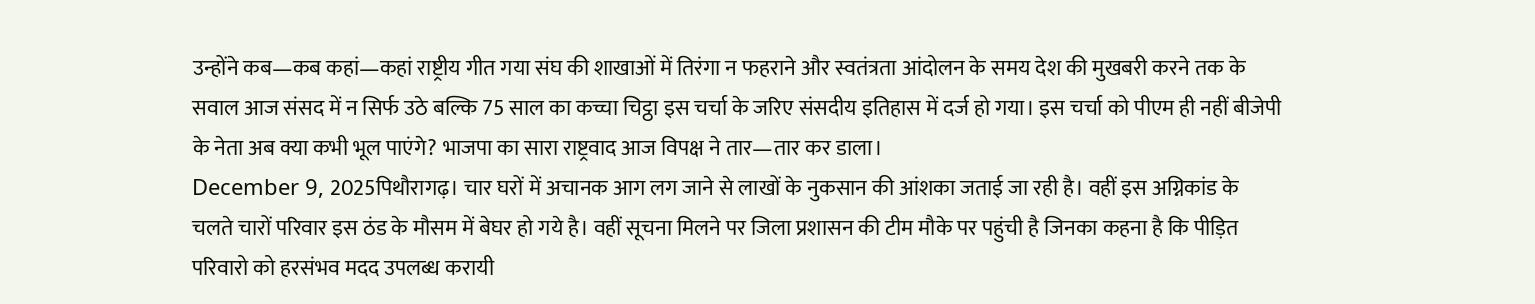उन्होंने कब—कब कहां—कहां राष्ट्रीय गीत गया संघ की शाखाओं में तिरंगा न फहराने और स्वतंत्रता आंदोलन के समय देश की मुखबरी करने तक के सवाल आज संसद में न सिर्फ उठे बल्कि 75 साल का कच्चा चिट्ठा इस चर्चा के जरिए संसदीय इतिहास में दर्ज हो गया। इस चर्चा को पीएम ही नहीं बीजेपी के नेता अब क्या कभी भूल पाएंगे? भाजपा का सारा राष्ट्रवाद आज विपक्ष ने तार—तार कर डाला।
December 9, 2025पिथौरागढ़। चार घरों में अचानक आग लग जाने से लाखों के नुकसान की आंशका जताई जा रही है। वहीं इस अग्निकांड के चलते चारों परिवार इस ठंड के मौसम में बेघर हो गये है। वहीं सूचना मिलने पर जिला प्रशासन की टीम मौके पर पहुंची है जिनका कहना है कि पीड़ित परिवारो को हरसंभव मदद उपलब्ध करायी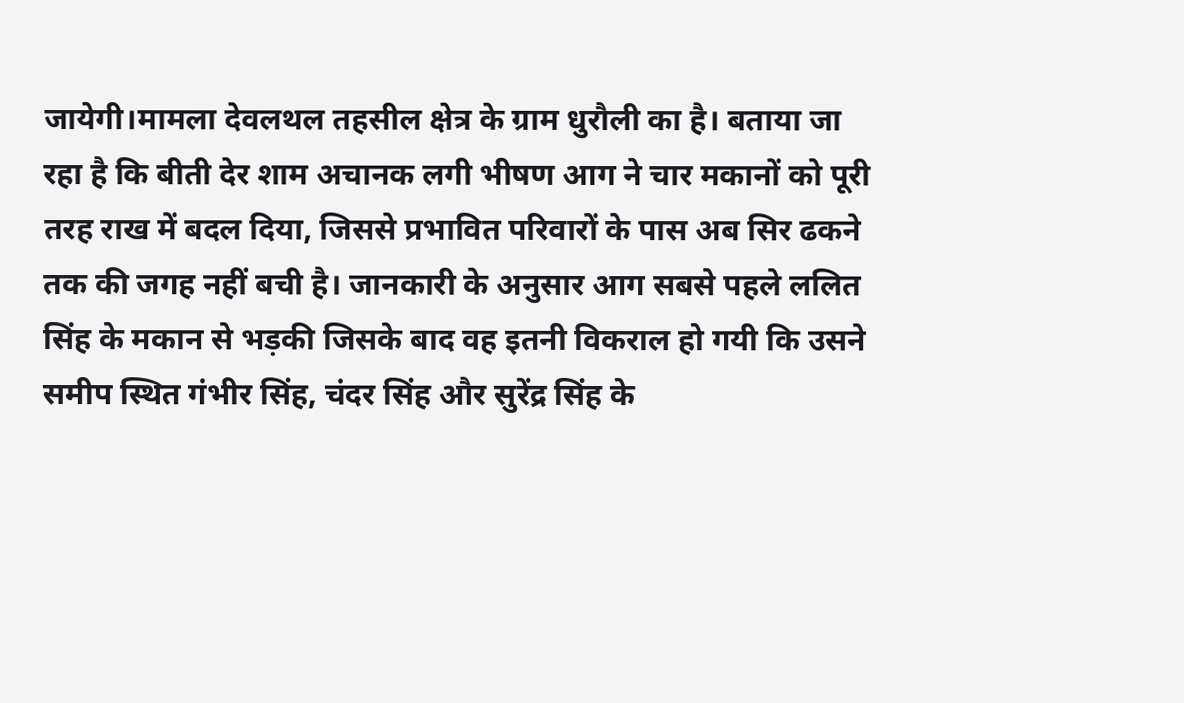जायेगी।मामला देवलथल तहसील क्षेत्र के ग्राम धुरौली का है। बताया जा रहा है कि बीती देर शाम अचानक लगी भीषण आग ने चार मकानों को पूरी तरह राख में बदल दिया, जिससे प्रभावित परिवारों के पास अब सिर ढकने तक की जगह नहीं बची है। जानकारी के अनुसार आग सबसे पहले ललित सिंह के मकान से भड़की जिसके बाद वह इतनी विकराल हो गयी कि उसने समीप स्थित गंभीर सिंह, चंदर सिंह और सुरेंद्र सिंह के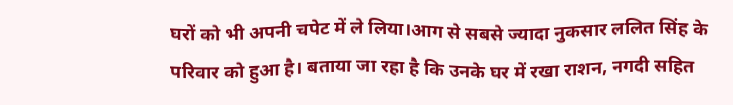घरों को भी अपनी चपेट में ले लिया।आग से सबसे ज्यादा नुकसार ललित सिंह के परिवार को हुआ है। बताया जा रहा है कि उनके घर में रखा राशन, नगदी सहित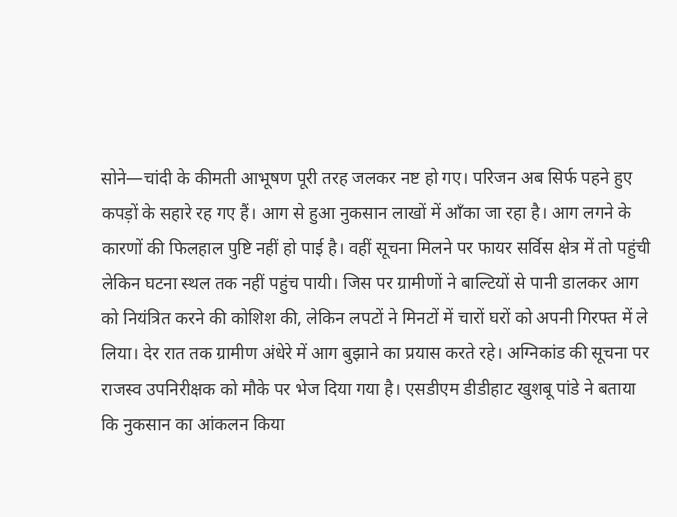सोने—चांदी के कीमती आभूषण पूरी तरह जलकर नष्ट हो गए। परिजन अब सिर्फ पहने हुए कपड़ों के सहारे रह गए हैं। आग से हुआ नुकसान लाखों में आँका जा रहा है। आग लगने के कारणों की फिलहाल पुष्टि नहीं हो पाई है। वहीं सूचना मिलने पर फायर सर्विस क्षेत्र में तो पहुंची लेकिन घटना स्थल तक नहीं पहुंच पायी। जिस पर ग्रामीणों ने बाल्टियों से पानी डालकर आग को नियंत्रित करने की कोशिश की, लेकिन लपटों ने मिनटों में चारों घरों को अपनी गिरफ्त में ले लिया। देर रात तक ग्रामीण अंधेरे में आग बुझाने का प्रयास करते रहे। अग्निकांड की सूचना पर राजस्व उपनिरीक्षक को मौके पर भेज दिया गया है। एसडीएम डीडीहाट खुशबू पांडे ने बताया कि नुकसान का आंकलन किया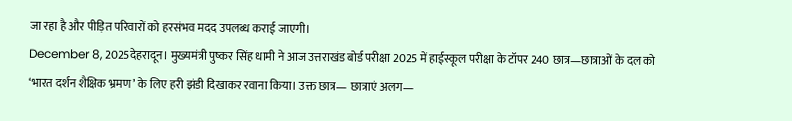जा रहा है और पीड़ित परिवारों को हरसंभव मदद उपलब्ध कराई जाएगी।
December 8, 2025देहरादून। मुख्यमंत्री पुष्कर सिंह धामी ने आज उत्तराखंड बोर्ड परीक्षा 2025 में हाईस्कूल परीक्षा के टॉपर 240 छात्र—छात्राओं के दल को ‘भारत दर्शन शैक्षिक भ्रमण’ के लिए हरी झंडी दिखाकर रवाना किया। उक्त छात्र— छात्राएं अलग—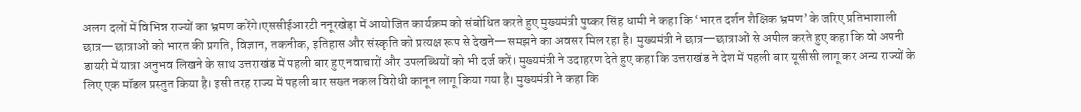अलग दलों में विभिन्न राज्यों का भ्रमण करेंगे।एससीईआरटी ननूरखेड़ा में आयोजित कार्यक्रम को संबोधित करते हुए मुख्यमंत्री पुष्कर सिंह धामी ने कहा कि ‘भारत दर्शन शैक्षिक भ्रमण’ के जरिए प्रतिभाशाली छात्र—छात्राओं को भारत की प्रगति, विज्ञान, तकनीक, इतिहास और संस्कृति को प्रत्यक्ष रूप से देखने—समझने का अवसर मिल रहा है। मुख्यमंत्री ने छात्र—छात्राओं से अपील करते हुए कहा कि वो अपनी डायरी में यात्रा अनुभव लिखने के साथ उत्तराखंड में पहली बार हुए नवाचारों और उपलब्धियों को भी दर्ज करें। मुख्यमंत्री ने उदाहरण देते हुए कहा कि उत्तराखंड ने देश में पहली बार यूसीसी लागू कर अन्य राज्यों के लिए एक मॉडल प्रस्तुत किया है। इसी तरह राज्य में पहली बार सख्त नकल विरोधी कानून लागू किया गया है। मुख्यमंत्री ने कहा कि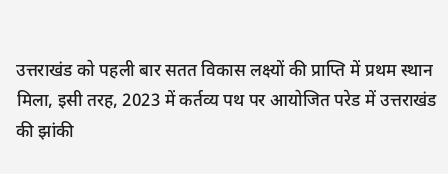उत्तराखंड को पहली बार सतत विकास लक्ष्यों की प्राप्ति में प्रथम स्थान मिला, इसी तरह, 2023 में कर्तव्य पथ पर आयोजित परेड में उत्तराखंड की झांकी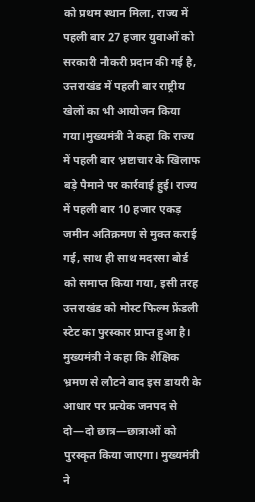को प्रथम स्थान मिला, राज्य में पहली बार 27 हजार युवाओं को सरकारी नौकरी प्रदान की गई है, उत्तराखंड में पहली बार राष्ट्रीय खेलों का भी आयोजन किया गया।मुख्यमंत्री ने कहा कि राज्य में पहली बार भ्रष्टाचार के खिलाफ बड़े पैमाने पर कार्रवाई हुई। राज्य में पहली बार 10 हजार एकड़ जमीन अतिक्रमण से मुक्त कराई गई, साथ ही साथ मदरसा बोर्ड को समाप्त किया गया, इसी तरह उत्तराखंड को मोस्ट फिल्म फ्रेंडली स्टेट का पुरस्कार प्राप्त हुआ है। मुख्यमंत्री ने कहा कि शैक्षिक भ्रमण से लौटने बाद इस डायरी के आधार पर प्रत्येक जनपद से दो—दो छात्र—छात्राओं को पुरस्कृत किया जाएगा। मुख्यमंत्री ने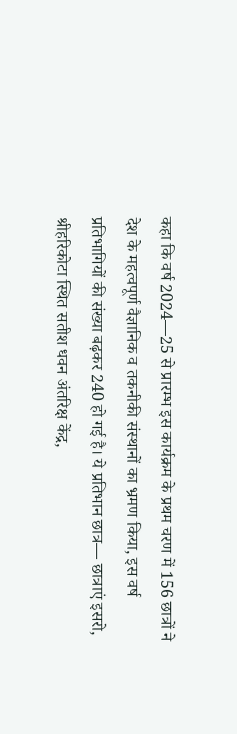कहा कि वर्ष 2024—25 से प्रारम्भ इस कार्यक्रम के प्रथम चरण में 156 छात्रों ने देश के महत्वपूर्ण वैज्ञानिक व तकनीकी संस्थानों का भ्रमण किया, इस वर्ष प्रतिभागियों की संख्या बढ़कर 240 हो गई है। ये प्रतिभान छात्र— छात्राएं इसरो, श्रीहरिकोटा स्थित सतीश धवन अंतरिक्ष केंद्र,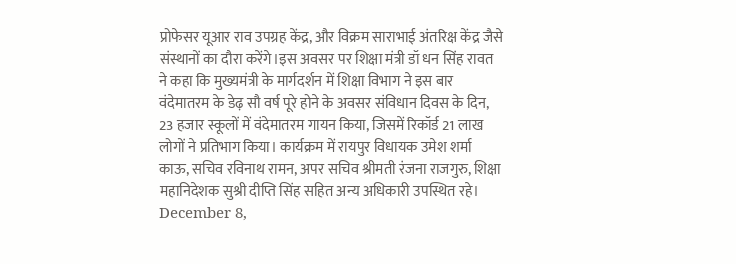प्रोफेसर यूआर राव उपग्रह केंद्र, और विक्रम साराभाई अंतरिक्ष केंद्र जैसे संस्थानों का दौरा करेंगे।इस अवसर पर शिक्षा मंत्री डॉ धन सिंह रावत ने कहा कि मुख्यमंत्री के मार्गदर्शन में शिक्षा विभाग ने इस बार वंदेमातरम के डेढ़ सौ वर्ष पूरे होने के अवसर संविधान दिवस के दिन, 23 हजार स्कूलों में वंदेमातरम गायन किया, जिसमें रिकॉर्ड 21 लाख लोगों ने प्रतिभाग किया। कार्यक्रम में रायपुर विधायक उमेश शर्मा काऊ, सचिव रविनाथ रामन, अपर सचिव श्रीमती रंजना राजगुरु, शिक्षा महानिदेशक सुश्री दीप्ति सिंह सहित अन्य अधिकारी उपस्थित रहे।
December 8,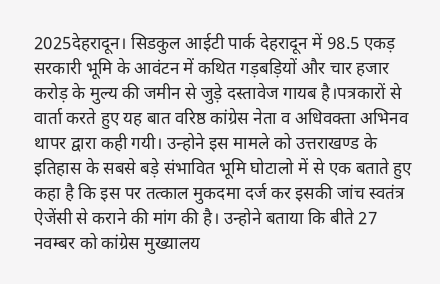2025देहरादून। सिडकुल आईटी पार्क देहरादून में 98.5 एकड़ सरकारी भूमि के आवंटन में कथित गड़बड़ियों और चार हजार करोड़ के मुल्य की जमीन से जुड़े दस्तावेज गायब है।पत्रकारों से वार्ता करते हुए यह बात वरिष्ठ कांग्रेस नेता व अधिवक्ता अभिनव थापर द्वारा कही गयी। उन्होने इस मामले को उत्तराखण्ड के इतिहास के सबसे बड़े संभावित भूमि घोटालो में से एक बताते हुए कहा है कि इस पर तत्काल मुकदमा दर्ज कर इसकी जांच स्वतंत्र ऐजेंसी से कराने की मांग की है। उन्होने बताया कि बीते 27 नवम्बर को कांग्रेस मुख्यालय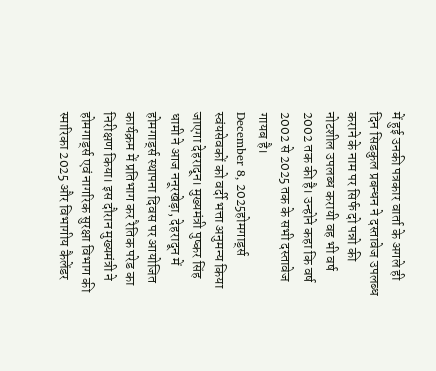में हुई उनकी पत्रकार वार्ता के अगले ही दिन सिडकुल प्रबन्धन ने दस्तावेज उपलब्ध कराने के नाम पर सिर्फ दो पन्नो की नोटशील उपलब्ध करायी वह भी वर्ष 2002 तक की है। उन्होने कहा कि वर्ष 2002 से 2025 तक के सभी दस्तावेज गायब है।
December 8, 2025होमगार्ड्स स्वंयसेवकों को वर्दी भत्ता अनुमन्य किया जाएगा देहरादून। मुख्यमंत्री पुष्कर सिंह धामी ने आज ननूरखेड़ा, देहरादून में होमगार्ड्स स्थापना दिवस पर आयोजित कार्यक्रम में प्रतिभाग कर रैतिक परेड का निरीक्षण किया। इस दौरान मुख्यमंत्री ने होमगार्ड्स एवं नागरिक सुरक्षा विभाग की स्मारिका 2025 और विभागीय कैलेंडर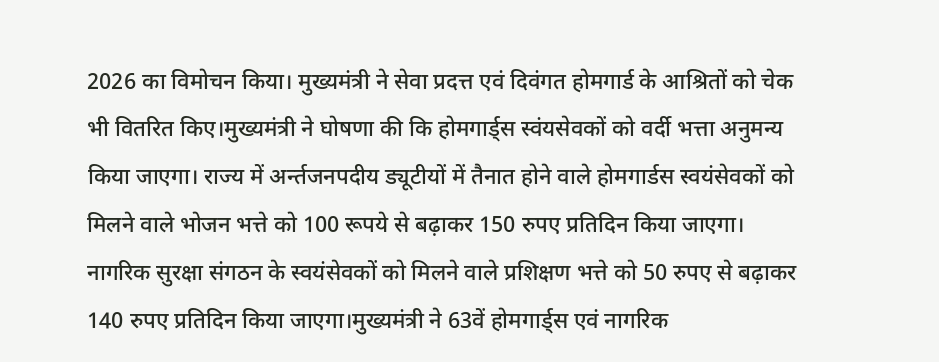2026 का विमोचन किया। मुख्यमंत्री ने सेवा प्रदत्त एवं दिवंगत होमगार्ड के आश्रितों को चेक भी वितरित किए।मुख्यमंत्री ने घोषणा की कि होमगार्ड्स स्वंयसेवकों को वर्दी भत्ता अनुमन्य किया जाएगा। राज्य में अर्न्तजनपदीय ड्यूटीयों में तैनात होने वाले होमगार्डस स्वयंसेवकों को मिलने वाले भोजन भत्ते को 100 रूपये से बढ़ाकर 150 रुपए प्रतिदिन किया जाएगा। नागरिक सुरक्षा संगठन के स्वयंसेवकों को मिलने वाले प्रशिक्षण भत्ते को 50 रुपए से बढ़ाकर 140 रुपए प्रतिदिन किया जाएगा।मुख्यमंत्री ने 63वें होमगार्ड्स एवं नागरिक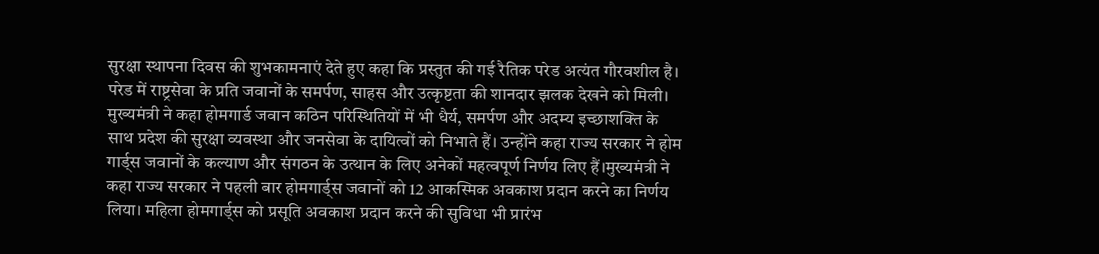सुरक्षा स्थापना दिवस की शुभकामनाएं देते हुए कहा कि प्रस्तुत की गई रैतिक परेड अत्यंत गौरवशील है। परेड में राष्ट्रसेवा के प्रति जवानों के समर्पण, साहस और उत्कृष्टता की शानदार झलक देखने को मिली। मुख्यमंत्री ने कहा होमगार्ड जवान कठिन परिस्थितियों में भी धैर्य, समर्पण और अदम्य इच्छाशक्ति के साथ प्रदेश की सुरक्षा व्यवस्था और जनसेवा के दायित्वों को निभाते हैं। उन्होंने कहा राज्य सरकार ने होम गार्ड्स जवानों के कल्याण और संगठन के उत्थान के लिए अनेकों महत्वपूर्ण निर्णय लिए हैं।मुख्यमंत्री ने कहा राज्य सरकार ने पहली बार होमगार्ड्स जवानों को 12 आकस्मिक अवकाश प्रदान करने का निर्णय लिया। महिला होमगार्ड्स को प्रसूति अवकाश प्रदान करने की सुविधा भी प्रारंभ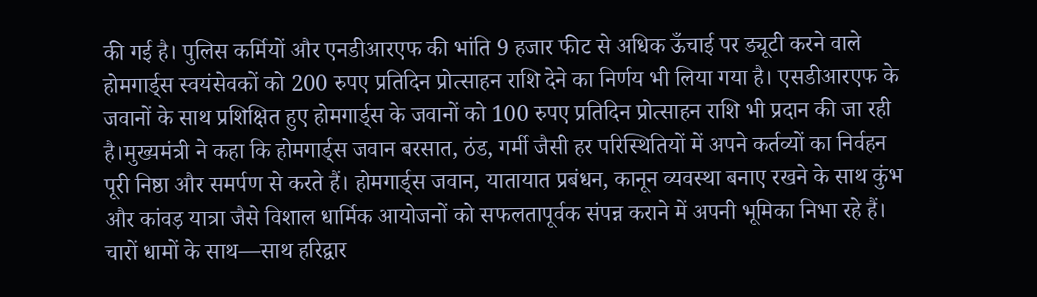की गई है। पुलिस कर्मियों और एनडीआरएफ की भांति 9 हजार फीट से अधिक ऊँचाई पर ड्यूटी करने वाले होमगार्ड्स स्वयंसेवकों को 200 रुपए प्रतिदिन प्रोत्साहन राशि देने का निर्णय भी लिया गया है। एसडीआरएफ के जवानों के साथ प्रशिक्षित हुए होमगार्ड्स के जवानों को 100 रुपए प्रतिदिन प्रोत्साहन राशि भी प्रदान की जा रही है।मुख्यमंत्री ने कहा कि होमगार्ड्स जवान बरसात, ठंड, गर्मी जैसी हर परिस्थितियों में अपने कर्तव्यों का निर्वहन पूरी निष्ठा और समर्पण से करते हैं। होमगार्ड्स जवान, यातायात प्रबंधन, कानून व्यवस्था बनाए रखने के साथ कुंभ और कांवड़ यात्रा जैसे विशाल धार्मिक आयोजनों को सफलतापूर्वक संपन्न कराने में अपनी भूमिका निभा रहे हैं। चारों धामों के साथ—साथ हरिद्वार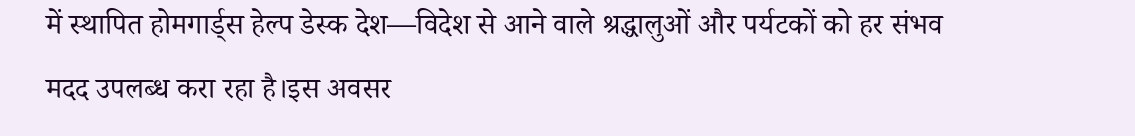में स्थापित होमगार्ड्स हेल्प डेस्क देश—विदेश से आने वाले श्रद्धालुओं और पर्यटकों को हर संभव मदद उपलब्ध करा रहा है।इस अवसर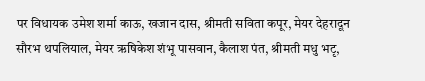पर विधायक उमेश शर्मा काऊ, खजान दास, श्रीमती सविता कपूर, मेयर देहरादून सौरभ थपलियाल, मेयर ऋषिकेश शंभू पासवान, कैलाश पंत, श्रीमती मधु भटृ,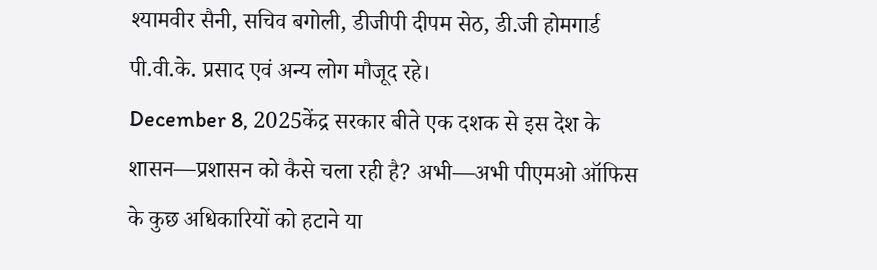श्यामवीर सैनी, सचिव बगोली, डीजीपी दीपम सेठ, डी.जी होमगार्ड पी.वी.के. प्रसाद एवं अन्य लोग मौजूद रहे।
December 8, 2025केंद्र सरकार बीते एक दशक से इस देश के शासन—प्रशासन को कैसे चला रही है? अभी—अभी पीएमओ ऑफिस के कुछ अधिकारियों को हटाने या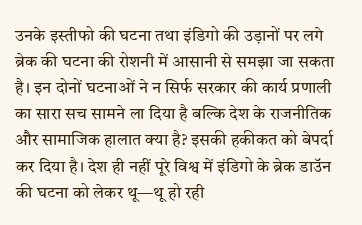उनके इस्तीफो की घटना तथा इंडिगो की उड़ानों पर लगे ब्रेक की घटना की रोशनी में आसानी से समझा जा सकता है। इन दोनों घटनाओं ने न सिर्फ सरकार की कार्य प्रणाली का सारा सच सामने ला दिया है बल्कि देश के राजनीतिक और सामाजिक हालात क्या है? इसकी हकीकत को बेपर्दा कर दिया है। देश ही नहीं पूरे विश्व में इंडिगो के ब्रेक डाउॅन की घटना को लेकर थू—थू हो रही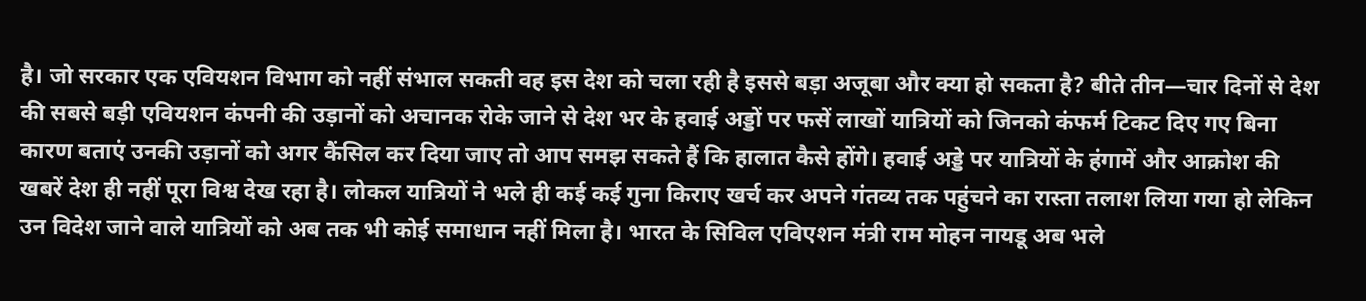है। जो सरकार एक एवियशन विभाग को नहीं संभाल सकती वह इस देश को चला रही है इससे बड़ा अजूबा और क्या हो सकता है? बीते तीन—चार दिनों से देश की सबसे बड़ी एवियशन कंपनी की उड़ानों को अचानक रोके जाने से देश भर के हवाई अड्डों पर फसें लाखों यात्रियों को जिनको कंफर्म टिकट दिए गए बिना कारण बताएं उनकी उड़ानों को अगर कैंसिल कर दिया जाए तो आप समझ सकते हैं कि हालात कैसे होंगे। हवाई अड्डे पर यात्रियों के हंगामें और आक्रोश की खबरें देश ही नहीं पूरा विश्व देख रहा है। लोकल यात्रियों ने भले ही कई कई गुना किराए खर्च कर अपने गंतव्य तक पहुंचने का रास्ता तलाश लिया गया हो लेकिन उन विदेश जाने वाले यात्रियों को अब तक भी कोई समाधान नहीं मिला है। भारत के सिविल एविएशन मंत्री राम मोहन नायडू अब भले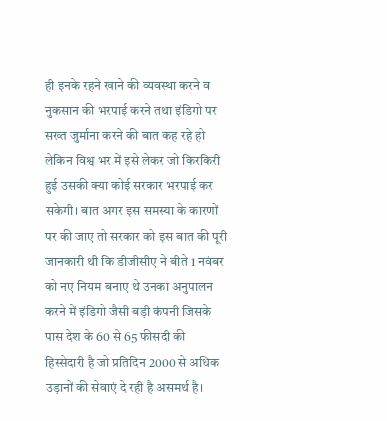ही इनके रहने खाने की व्यवस्था करने व नुकसान की भरपाई करने तथा इंडिगो पर सख्त जुर्माना करने की बात कह रहे हो लेकिन विश्व भर में इसे लेकर जो किरकिरी हुई उसकी क्या कोई सरकार भरपाई कर सकेगी। बात अगर इस समस्या के कारणों पर की जाए तो सरकार को इस बात की पूरी जानकारी थी कि डीजीसीए ने बीते 1 नवंबर को नए नियम बनाए थे उनका अनुपालन करने में इंडिगो जैसी बड़ी कंपनी जिसके पास देश के 60 से 65 फीसदी की हिस्सेदारी है जो प्रतिदिन 2000 से अधिक उड़ानों की सेवाएं दे रही है असमर्थ है।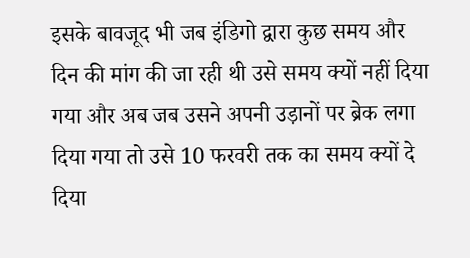इसके बावजूद भी जब इंडिगो द्वारा कुछ समय और दिन की मांग की जा रही थी उसे समय क्यों नहीं दिया गया और अब जब उसने अपनी उड़ानों पर ब्रेक लगा दिया गया तो उसे 10 फरवरी तक का समय क्यों दे दिया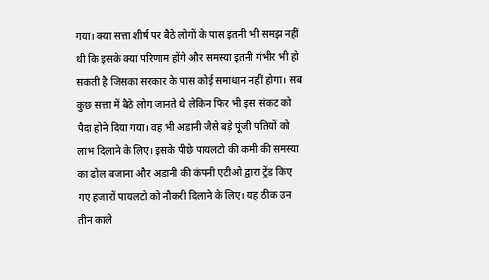गया। क्या सत्ता शीर्ष पर बैठे लोगों के पास इतनी भी समझ नहीं थी कि इसके क्या परिणाम होंगे और समस्या इतनी गंभीर भी हो सकती है जिसका सरकार के पास कोई समाधान नहीं होगा। सब कुछ सत्ता में बैठे लोग जानते थे लेकिन फिर भी इस संकट को पैदा होने दिया गया। वह भी अडानी जैसे बड़े पूंजी पतियों को लाभ दिलाने के लिए। इसके पीछे पायलटो की कमी की समस्या का ढोल बजाना और अडानी की कंपनी एटीओ द्वारा ट्रेंड किए गए हजारों पायलटो को नौकरी दिलाने के लिए। यह ठीक उन तीन काले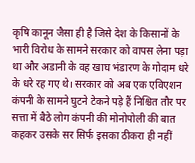कृषि कानून जैसा ही है जिसे देश के किसानों के भारी विरोध के सामने सरकार को वापस लेना पड़ा था और अडानी के वह खाघ भंडारण के गोदाम धरे के धरे रह गए थे। सरकार को अब एक एविएशन कंपनी के सामने घुटने टेकने पड़े हैं निश्चित तौर पर सत्ता में बैठे लोग कंपनी की मोनोपोली की बात कहकर उसके सर सिर्फ इसका ठीकरा ही नहीं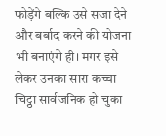फोड़ेंगे बल्कि उसे सजा देने और बर्बाद करने की योजना भी बनाएंगे ही। मगर इसे लेकर उनका सारा कच्चा चिट्ठा सार्वजनिक हो चुका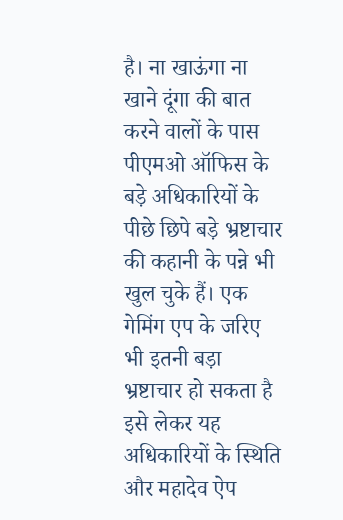है। ना खाऊंगा ना खाने दूंगा की बात करने वालों के पास पीएमओ ऑफिस के बड़े अधिकारियों के पीछे छिपे बड़े भ्रष्टाचार की कहानी के पन्ने भी खुल चुके हैं। एक गेमिंग एप के जरिए भी इतनी बड़ा भ्रष्टाचार हो सकता है इसे लेकर यह अधिकारियों के स्थिति और महादेव ऐप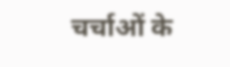चर्चाओं के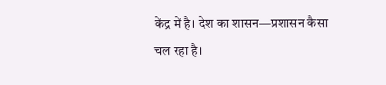केंद्र में है। देश का शासन—प्रशासन कैसा चल रहा है।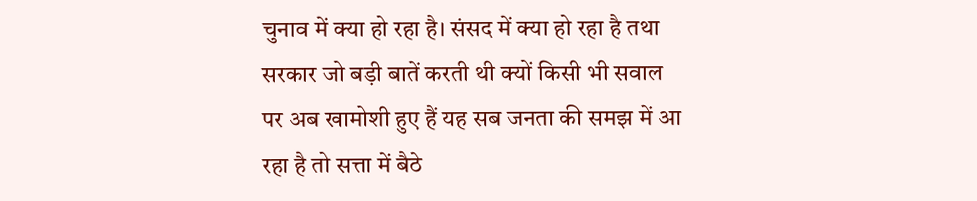चुनाव में क्या हो रहा है। संसद में क्या हो रहा है तथा सरकार जो बड़ी बातें करती थी क्यों किसी भी सवाल पर अब खामोशी हुए हैं यह सब जनता की समझ में आ रहा है तो सत्ता में बैठे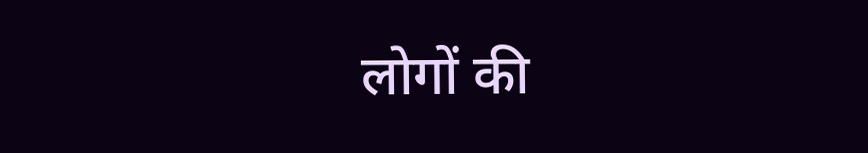लोगों की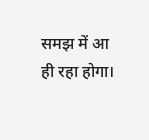समझ में आ ही रहा होगा।